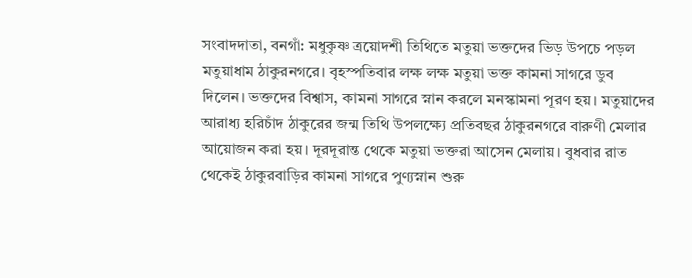সংবাদদাতা, বনগাঁ: মধুকৃষ্ণ ত্রয়োদশী তিথিতে মতুয়া ভক্তদের ভিড় উপচে পড়ল মতুয়াধাম ঠাকুরনগরে। বৃহস্পতিবার লক্ষ লক্ষ মতুয়া ভক্ত কামনা সাগরে ডুব দিলেন। ভক্তদের বিশ্বাস, কামনা সাগরে স্নান করলে মনস্কামনা পূরণ হয়। মতুয়াদের আরাধ্য হরিচাঁদ ঠাকুরের জন্ম তিথি উপলক্ষ্যে প্রতিবছর ঠাকুরনগরে বারুণী মেলার আয়োজন করা হয়। দূরদূরান্ত থেকে মতুয়া ভক্তরা আসেন মেলায়। বুধবার রাত থেকেই ঠাকুরবাড়ির কামনা সাগরে পুণ্যস্নান শুরু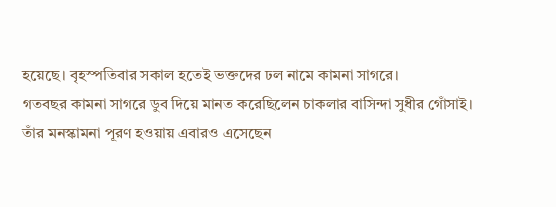হয়েছে। বৃহস্পতিবার সকাল হতেই ভক্তদের ঢল নামে কামনা সাগরে।
গতবছর কামনা সাগরে ডুব দিয়ে মানত করেছিলেন চাকলার বাসিন্দা সুধীর গোঁসাই। তাঁর মনস্কামনা পূরণ হওয়ায় এবারও এসেছেন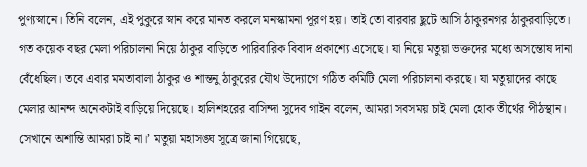পুণ্যস্নানে। তিনি বলেন, এই পুকুরে স্নান করে মানত করলে মনস্কামনা পূরণ হয়। তাই তো বারবার ছুটে আসি ঠাকুরনগর ঠাকুরবাড়িতে।
গত কয়েক বছর মেলা পরিচালনা নিয়ে ঠাকুর বাড়িতে পারিবারিক বিবাদ প্রকাশ্যে এসেছে। যা নিয়ে মতুয়া ভক্তদের মধ্যে অসন্তোষ দানা বেঁধেছিল। তবে এবার মমতাবালা ঠাকুর ও শান্তনু ঠাকুরের যৌথ উদ্যোগে গঠিত কমিটি মেলা পরিচালনা করছে। যা মতুয়াদের কাছে মেলার আনন্দ অনেকটাই বাড়িয়ে দিয়েছে। হালিশহরের বাসিন্দা সুদেব গাইন বলেন, আমরা সবসময় চাই মেলা হোক তীর্থের পীঠস্থান। সেখানে অশান্তি আমরা চাই না।’ মতুয়া মহাসঙ্ঘ সূত্রে জানা গিয়েছে,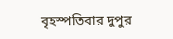বৃহস্পতিবার দুপুর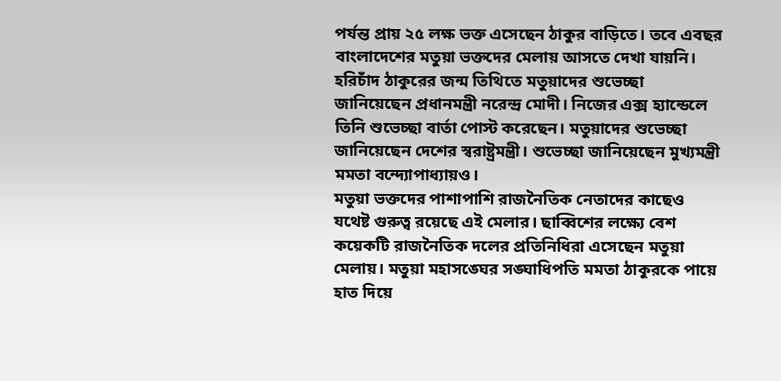পর্যন্ত প্রায় ২৫ লক্ষ ভক্ত এসেছেন ঠাকুর বাড়িতে। তবে এবছর বাংলাদেশের মতুয়া ভক্তদের মেলায় আসতে দেখা যায়নি। হরিচাঁদ ঠাকুরের জন্ম তিথিতে মতুয়াদের শুভেচ্ছা জানিয়েছেন প্রধানমন্ত্রী নরেন্দ্র মোদী। নিজের এক্স হ্যান্ডেলে তিনি শুভেচ্ছা বার্তা পোস্ট করেছেন। মতুয়াদের শুভেচ্ছা জানিয়েছেন দেশের স্বরাষ্ট্রমন্ত্রী। শুভেচ্ছা জানিয়েছেন মুখ্যমন্ত্রী মমতা বন্দ্যোপাধ্যায়ও।
মতুয়া ভক্তদের পাশাপাশি রাজনৈতিক নেতাদের কাছেও যথেষ্ট গুরুত্ব রয়েছে এই মেলার। ছাব্বিশের লক্ষ্যে বেশ কয়েকটি রাজনৈতিক দলের প্রতিনিধিরা এসেছেন মতুয়া মেলায়। মতুয়া মহাসঙ্ঘের সঙ্ঘাধিপতি মমতা ঠাকুরকে পায়ে হাত দিয়ে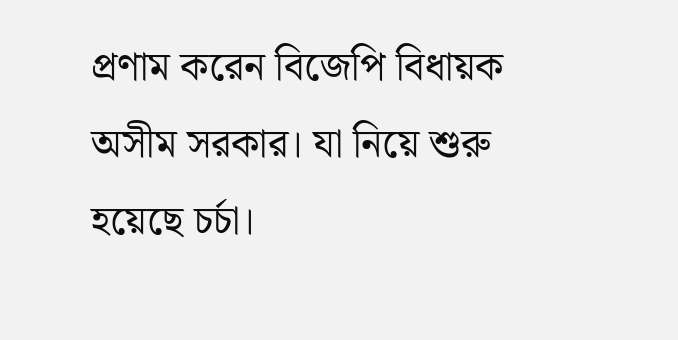প্রণাম করেন বিজেপি বিধায়ক অসীম সরকার। যা নিয়ে শুরু হয়েছে চর্চা।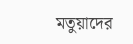মতুয়াদের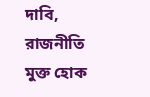দাবি, রাজনীতি মুক্ত হোক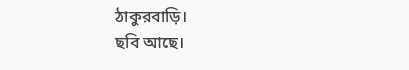ঠাকুরবাড়ি।
ছবি আছে।